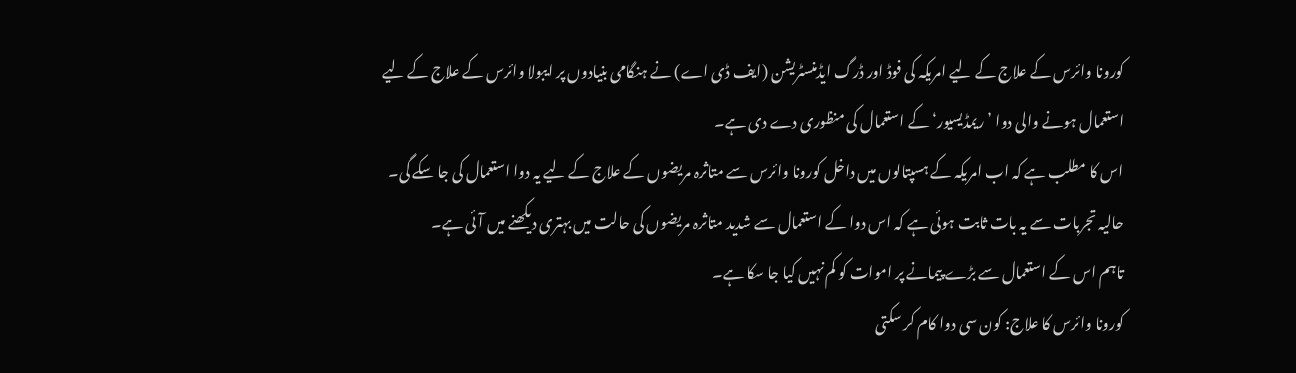کورونا وائرس کے علاج کے لیے امریکہ کی فوڈ اور ڈرگ ایڈمنسٹریشن (ایف ڈی اے) نے ہنگامی بنیادوں پر ایبولا وائرس کے علاج کے لیے استعمال ہونے والی دوا ’ریمڈیسیور‘ کے استعمال کی منظوری دے دی ہے۔
اس کا مطلب ہے کہ اب امریکہ کے ہسپتالوں میں داخل کورونا وائرس سے متاثرہ مریضوں کے علاج کے لیے یہ دوا استعمال کی جا سکے گی۔
حالیہ تجربات سے یہ بات ثابت ہوئی ہے کہ اس دوا کے استعمال سے شدید متاثرہ مریضوں کی حالت میں بہتری دیکھنے میں آئی ہے۔
تاہم اس کے استعمال سے بڑے پیمانے پر اموات کو کم نہیں کیا جا سکا ہے۔
کورونا وائرس کا علاج: کون سی دوا کام کر سکتی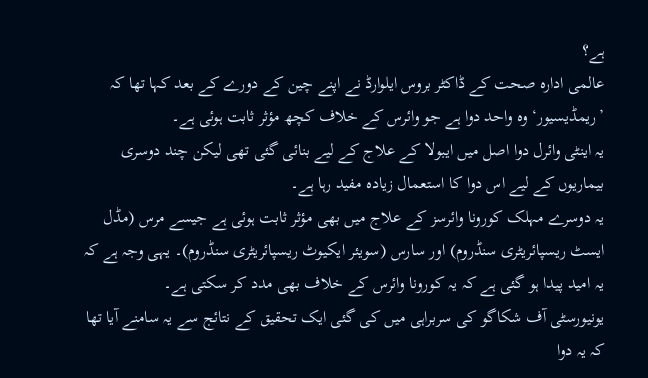ہے؟
عالمی ادارہ صحت کے ڈاکٹر بروس ایلوارڈ نے اپنے چین کے دورے کے بعد کہا تھا کہ ’ریمڈیسیور‘ وہ واحد دوا ہے جو وائرس کے خلاف کچھ مؤثر ثابت ہوئی ہے۔
یہ اینٹی وائرل دوا اصل میں ایبولا کے علاج کے لیے بنائی گئی تھی لیکن چند دوسری بیماریوں کے لیے اس دوا کا استعمال زیادہ مفید رہا ہے۔
یہ دوسرے مہلک کورونا وائرسز کے علاج میں بھی مؤثر ثابت ہوئی ہے جیسے مرس (مڈل ایسٹ ریسپائریٹری سنڈروم) اور سارس (سویئر ایکیوٹ ریسپائریٹری سنڈروم)۔ یہی وجہ ہے کہ یہ امید پیدا ہو گئی ہے کہ یہ کورونا وائرس کے خلاف بھی مدد کر سکتی ہے۔
یونیورسٹی آف شکاگو کی سربراہی میں کی گئی ایک تحقیق کے نتائج سے یہ سامنے آیا تھا کہ یہ دوا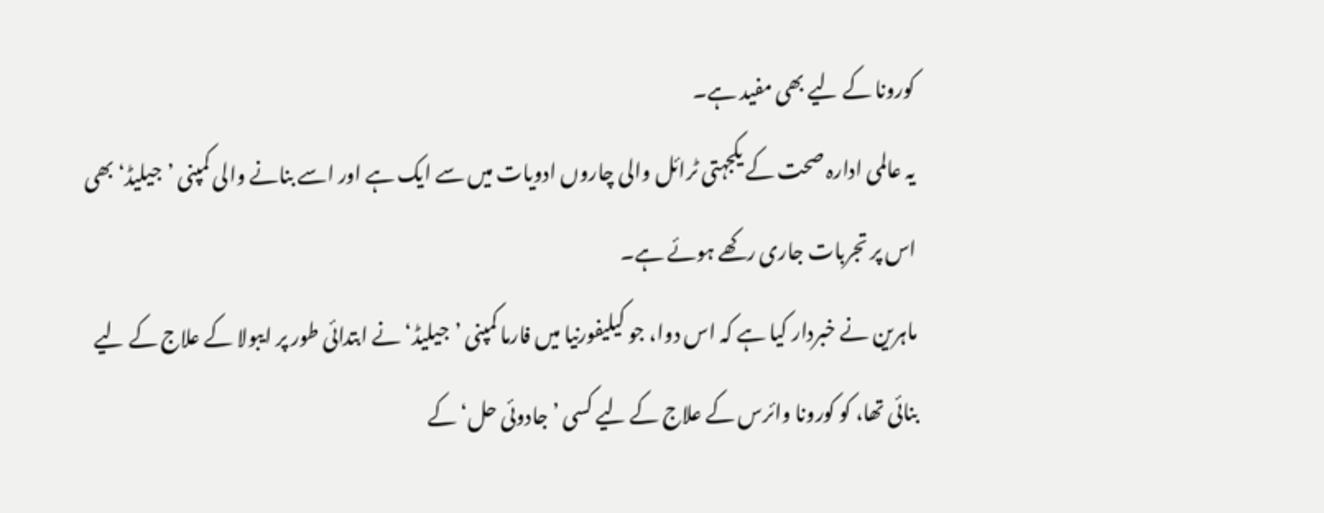کورونا کے لیے بھی مفید ہے۔
یہ عالمی ادارہ صحت کے یکجہتی ٹرائل والی چاروں ادویات میں سے ایک ہے اور اسے بنانے والی کمپنی ’جیلیڈ‘ بھی اس پر تجربات جاری رکھے ہوئے ہے۔
ماہرین نے خبردار کیا ہے کہ اس دوا، جو کیلیفورنیا میں فارما کمپنی ’جیلیڈ‘ نے ابتدائی طور پر ایبولا کے علاج کے لیے بنائی تھا، کو کورونا وائرس کے علاج کے لیے کسی ’جادوئی حل‘ کے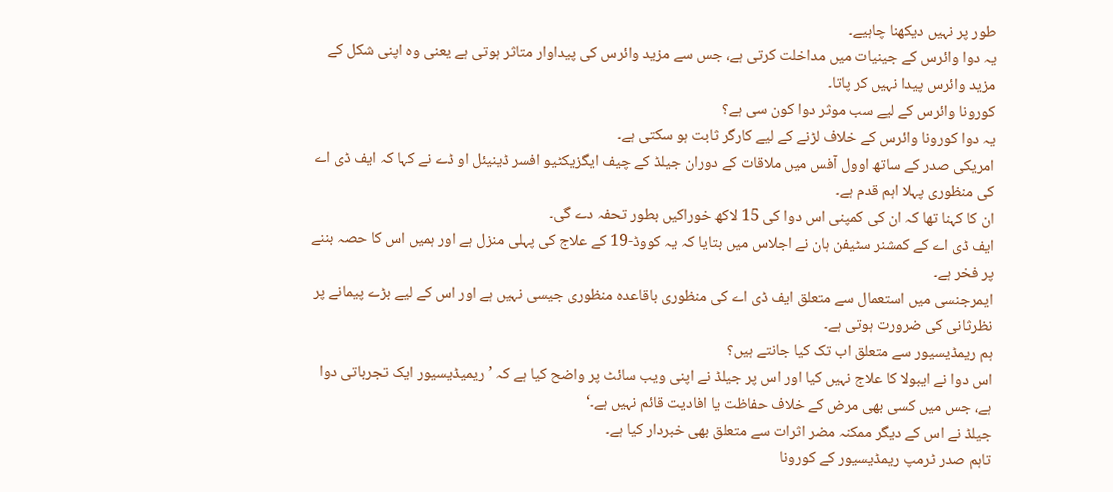طور پر نہیں دیکھنا چاہیے۔
یہ دوا وائرس کے جینیات میں مداخلت کرتی ہے، جس سے مزید وائرس کی پیداوار متاثر ہوتی ہے یعنی وہ اپنی شکل کے مزید وائرس پیدا نہیں کر پاتا۔
کورونا وائرس کے لیے سب موثر دوا کون سی ہے؟
یہ دوا کورونا وائرس کے خلاف لڑنے کے لیے کارگر ثابت ہو سکتی ہے۔
امریکی صدر کے ساتھ اوول آفس میں ملاقات کے دوران جیلڈ کے چیف ایگزیکٹیو افسر ڈینیئل او ڈے نے کہا کہ ایف ڈی اے کی منظوری پہلا اہم قدم ہے۔
ان کا کہنا تھا کہ ان کی کمپنی اس دوا کی 15 لاکھ خوراکیں بطور تحفہ دے گی۔
ایف ڈی اے کے کمشنر سٹیفن ہان نے اجلاس میں بتایا کہ یہ کووڈ-19 کے علاج کی پہلی منزل ہے اور ہمیں اس کا حصہ بننے پر فخر ہے۔
ایمرجنسی میں استعمال سے متعلق ایف ڈی اے کی منظوری باقاعدہ منظوری جیسی نہیں ہے اور اس کے لیے بڑے پیمانے پر نظرثانی کی ضرورت ہوتی ہے۔
ہم ریمڈیسیور سے متعلق اب تک کیا جانتے ہیں؟
اس دوا نے ایبولا کا علاج نہیں کیا اور اس پر جیلڈ نے اپنی ویب سائٹ پر واضح کیا ہے کہ ’ریمیڈیسیور ایک تجرباتی دوا ہے، جس میں کسی بھی مرض کے خلاف حفاظت یا افادیت قائم نہیں ہے۔‘
جیلڈ نے اس کے دیگر ممکنہ مضر اثرات سے متعلق بھی خبردار کیا ہے۔
تاہم صدر ٹرمپ ریمڈیسیور کے کورونا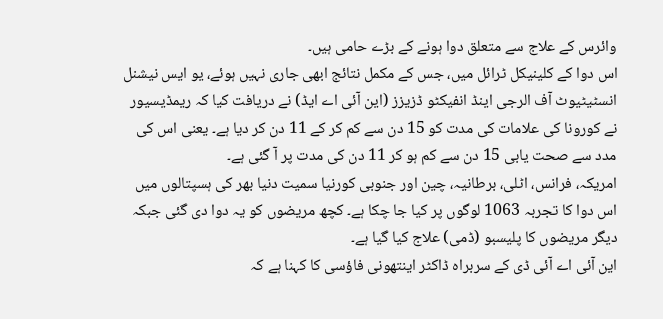وائرس کے علاج سے متعلق دوا ہونے کے بڑے حامی ہیں۔
اس دوا کے کلینیکل ٹرائل میں، جس کے مکمل نتائج ابھی جاری نہیں ہوئے، یو ایس نیشنل انسٹیٹیوٹ آف الرجی اینڈ انفیکٹو ڈزیزز (این آئی اے ایڈ) نے دریافت کیا کہ ریمڈیسیور نے کورونا کی علامات کی مدت کو 15 دن سے کم کر کے 11 دن کر دیا ہے۔ یعنی اس کی مدد سے صحت یابی 15 دن سے کم ہو کر 11 دن کی مدت پر آ گئی ہے۔
امریکہ، فرانس، اٹلی، برطانیہ، چین اور جنوبی کورنیا سمیت دنیا بھر کی ہسپتالوں میں اس دوا کا تجربہ 1063 لوگوں پر کیا جا چکا ہے۔ کچھ مریضوں کو یہ دوا دی گئی جبکہ دیگر مریضوں کا پلیسبو (ڈمی) علاج کیا گیا ہے۔
این آئی اے آئی ڈی کے سربراہ ڈاکٹر اینتھونی فاؤسی کا کہنا ہے کہ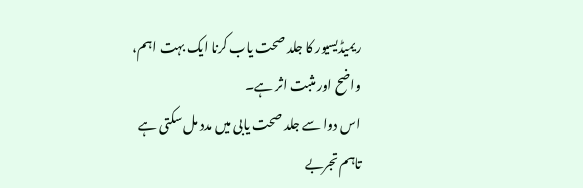ریمیڈیسیور کا جلد صحت یاب کرنا ایک بہت اہم، واضح اور مثبت اثر ہے۔
اس دوا سے جلد صحت یابی میں مدد مل سکتی ہے تاہم تجربے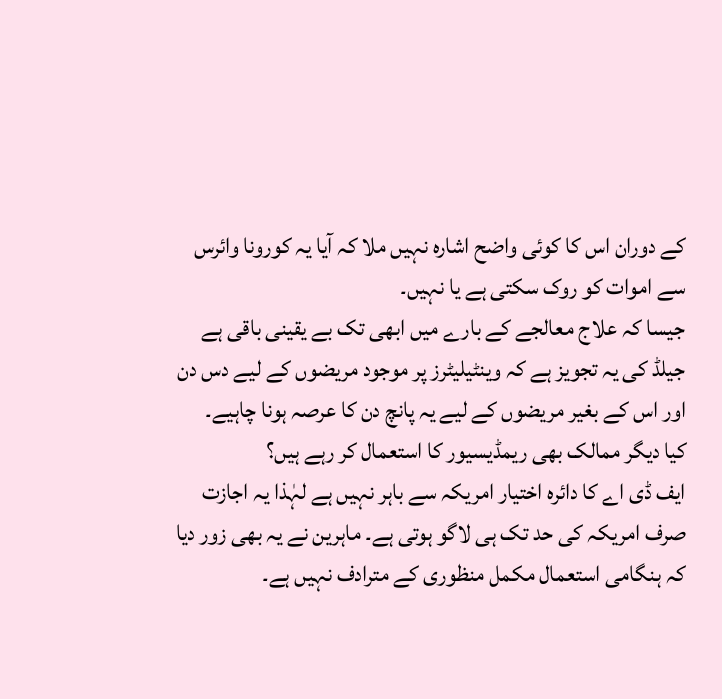کے دوران اس کا کوئی واضح اشارہ نہیں ملا کہ آیا یہ کورونا وائرس سے اموات کو روک سکتی ہے یا نہیں۔
جیسا کہ علاج معالجے کے بارے میں ابھی تک بے یقینی باقی ہے جیلڈ کی یہ تجویز ہے کہ وینٹیلیٹرز پر موجود مریضوں کے لیے دس دن اور اس کے بغیر مریضوں کے لیے یہ پانچ دن کا عرصہ ہونا چاہیے۔
کیا دیگر ممالک بھی ریمڈیسیور کا استعمال کر رہے ہیں؟
ایف ڈی اے کا دائرہ اختیار امریکہ سے باہر نہیں ہے لہٰذا یہ اجازت صرف امریکہ کی حد تک ہی لاگو ہوتی ہے۔ ماہرین نے یہ بھی زور دیا کہ ہنگامی استعمال مکمل منظوری کے مترادف نہیں ہے۔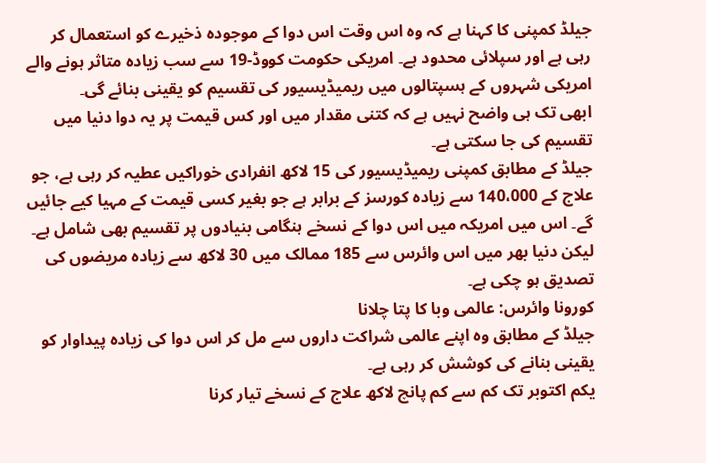جیلڈ کمپنی کا کہنا ہے کہ وہ اس وقت اس دوا کے موجودہ ذخیرے کو استعمال کر رہی ہے اور سپلائی محدود ہے۔ امریکی حکومت کووڈ-19 سے سب زیادہ متاثر ہونے والے امریکی شہروں کے ہسپتالوں میں ریمیڈیسیور کی تقسیم کو یقینی بنائے گی۔
ابھی تک ہی واضح نہیں ہے کہ کتنی مقدار میں اور کس قیمت پر یہ دوا دنیا میں تقسیم کی جا سکتی ہے۔
جیلڈ کے مطابق کمپنی ریمیڈیسیور کی 15 لاکھ انفرادی خوراکیں عطیہ کر رہی ہے، جو علاج کے 140،000 سے زیادہ کورسز کے برابر ہے جو بغیر کسی قیمت کے مہیا کیے جائیں گے۔ اس میں امریکہ میں اس دوا کے نسخے ہنگامی بنیادوں پر تقسیم بھی شامل ہے۔
لیکن دنیا بھر میں اس وائرس سے 185 ممالک میں 30 لاکھ سے زیادہ مریضوں کی تصدیق ہو چکی ہے۔
کورونا وائرس: عالمی وبا کا پتا چلانا
جیلڈ کے مطابق وہ اپنے عالمی شراکت داروں سے مل کر اس دوا کی زیادہ پیداوار کو یقینی بنانے کی کوشش کر رہی ہے۔
یکم اکتوبر تک کم سے کم پانچ لاکھ علاج کے نسخے تیار کرنا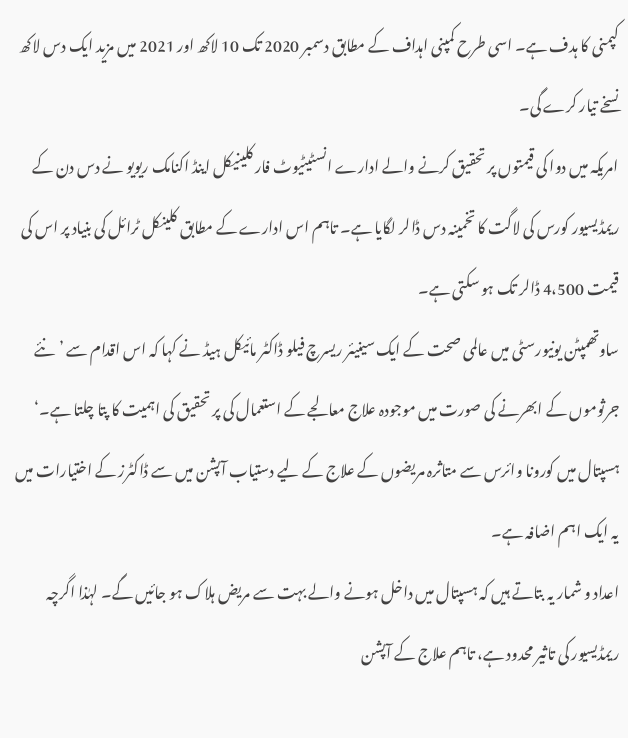کپمنی کا ہدف ہے۔ اسی طرح کمپنی اہداف کے مطابق دسمبر 2020 تک 10 لاکھ اور 2021 میں مزید ایک دس لاکھ نسخے تیار کرے گی۔
امریکہ میں دوا کی قیمتوں پر تحقیق کرنے والے ادارے انسٹیٹیوٹ فار کلینیکل اینڈ اکنامک ریویو نے دس دن کے ریمڈیسیور کورس کی لاگت کا تخمینہ دس ڈالر لگایا ہے۔ تاہم اس ادارے کے مطابق کلینکل ٹرائل کی بنیاد پر اس کی قیمت 4،500 ڈالر تک ہو سکتی ہے۔
ساوتھمپٹن یونیورسٹی میں عالمی صحت کے ایک سینیئر ریسرچ فیلو ڈاکٹر مائیکل ہیڈ نے کہا کہ اس اقدام سے ’نئے جرثوموں کے ابھرنے کی صورت میں موجودہ علاج معالجے کے استعمال کی پر تحقیق کی اہمیت کا پتا چلتا ہے۔‘
ہسپتال میں کورونا وائرس سے متاثرہ مریضوں کے علاج کے لیے دستیاب آپشن میں سے ڈاکٹرز کے اختیارات میں یہ ایک اہم اضافہ ہے۔
اعداد و شمار یہ بتاتے ہیں کہ ہسپتال میں داخل ہونے والے بہت سے مریض ہلاک ہو جائیں گے۔ لہٰذا اگرچہ ریمڈیسیور کی تاثیر محدود ہے، تاہم علاج کے آپشن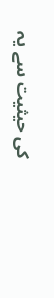کی حیثیت سے یہ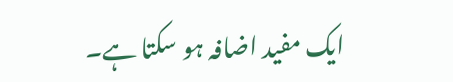ایک مفید اضافہ ہو سکتا ہے۔